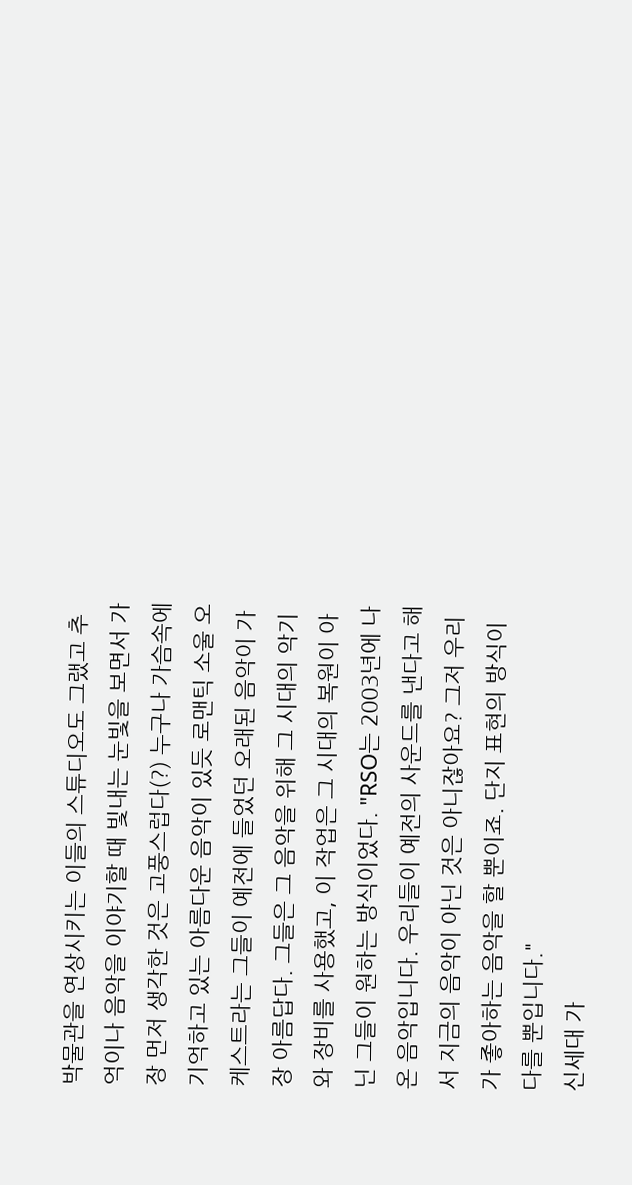박물관을 연상시키는 이들의 스튜디오도 그랬고 추억이나 음악을 이야기할 때 빛내는 눈빛을 보면서 가장 먼저 생각한 것은 고풍스럽다(?) 누구나 가슴속에 기억하고 있는 아름다운 음악이 있듯 로맨틱 소울 오케스트라는 그들이 예전에 들었던 오래된 음악이 가장 아름답다. 그들은 그 음악을 위해 그 시대의 악기와 장비를 사용했고, 이 작업은 그 시대의 복원이 아닌 그들이 원하는 방식이었다. "RSO는 2003년에 나온 음악입니다. 우리들이 예전의 사운드를 낸다고 해서 지금의 음악이 아닌 것은 아니잖아요? 그저 우리가 좋아하는 음악을 할 뿐이죠. 단지 표현의 방식이 다를 뿐입니다."
신세대 가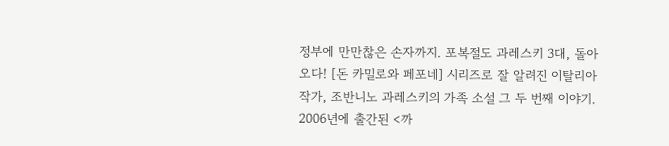정부에 만만찮은 손자까지. 포복절도 과레스키 3대, 돌아오다! [돈 카밀로와 페포네] 시리즈로 잘 알려진 이탈리아 작가, 조반니노 과레스키의 가족 소설 그 두 번째 이야기. 2006년에 출간된 <까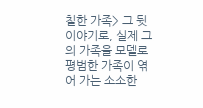칠한 가족> 그 뒷 이야기로, 실제 그의 가족을 모델로 평범한 가족이 엮어 가는 소소한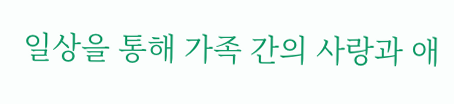일상을 통해 가족 간의 사랑과 애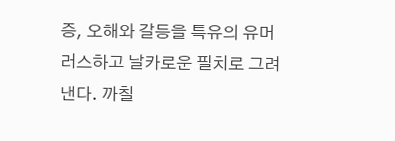증, 오해와 갈등을 특유의 유머러스하고 날카로운 필치로 그려낸다. 까칠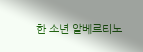한 소년 알베르티노